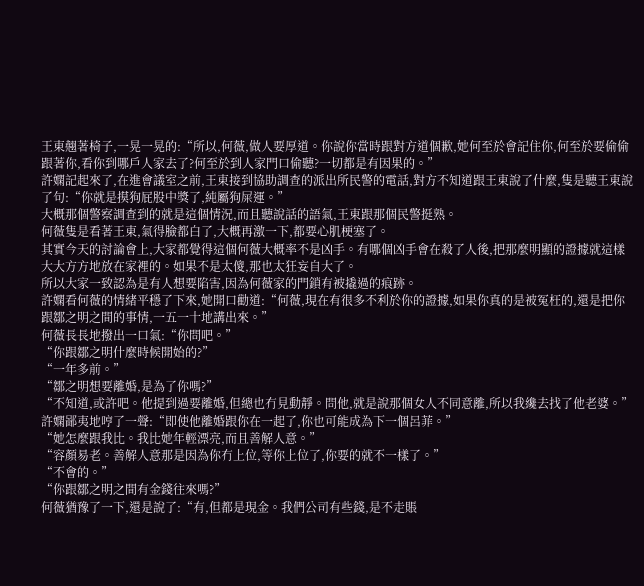王東翹著椅子,一晃一晃的:“所以,何薇,做人要厚道。你說你當時跟對方道個歉,她何至於會記住你,何至於要偷偷跟著你,看你到哪戶人家去了?何至於到人家門口偷聽?一切都是有因果的。”
許嫻記起來了,在進會議室之前,王東接到協助調查的派出所民警的電話,對方不知道跟王東說了什麼,隻是聽王東說了句:“你就是摸狗屁股中獎了,純屬狗屎運。”
大概那個警察調查到的就是這個情況,而且聽說話的語氣,王東跟那個民警挺熟。
何薇隻是看著王東,氣得臉都白了,大概再激一下,都要心肌梗塞了。
其實今天的討論會上,大家都覺得這個何薇大概率不是凶手。有哪個凶手會在殺了人後,把那麼明顯的證據就這樣大大方方地放在家裡的。如果不是太傻,那也太狂妄自大了。
所以大家一致認為是有人想要陷害,因為何薇家的門鎖有被撬過的痕跡。
許嫻看何薇的情緒平穩了下來,她開口勸道:“何薇,現在有很多不利於你的證據,如果你真的是被冤枉的,還是把你跟鄒之明之間的事情,一五一十地講出來。”
何薇長長地撥出一口氣:“你問吧。”
“你跟鄒之明什麼時候開始的?”
“一年多前。”
“鄒之明想要離婚,是為了你嗎?”
“不知道,或許吧。他提到過要離婚,但總也冇見動靜。問他,就是說那個女人不同意離,所以我纔去找了他老婆。”
許嫻鄙夷地哼了一聲:“即使他離婚跟你在一起了,你也可能成為下一個呂菲。”
“她怎麼跟我比。我比她年輕漂亮,而且善解人意。”
“容顏易老。善解人意那是因為你冇上位,等你上位了,你要的就不一樣了。”
“不會的。”
“你跟鄒之明之間有金錢往來嗎?”
何薇猶豫了一下,還是說了:“有,但都是現金。我們公司有些錢,是不走賬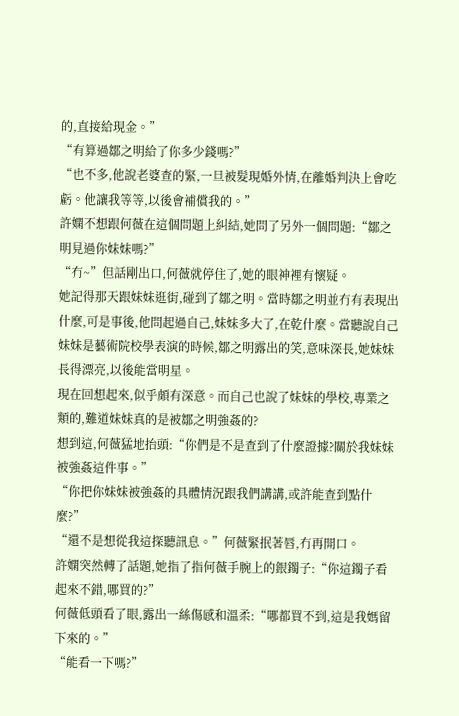的,直接給現金。”
“有算過鄒之明給了你多少錢嗎?”
“也不多,他說老婆查的緊,一旦被髮現婚外情,在離婚判決上會吃虧。他讓我等等,以後會補償我的。”
許嫻不想跟何薇在這個問題上糾結,她問了另外一個問題:“鄒之明見過你妹妹嗎?”
“冇~”但話剛出口,何薇就停住了,她的眼神裡有懷疑。
她記得那天跟妹妹逛街,碰到了鄒之明。當時鄒之明並冇有表現出什麼,可是事後,他問起過自己,妹妹多大了,在乾什麼。當聽說自己妹妹是藝術院校學表演的時候,鄒之明露出的笑,意味深長,她妹妹長得漂亮,以後能當明星。
現在回想起來,似乎頗有深意。而自己也說了妹妹的學校,專業之類的,難道妹妹真的是被鄒之明強姦的?
想到這,何薇猛地抬頭:“你們是不是查到了什麼證據?關於我妹妹被強姦這件事。”
“你把你妹妹被強姦的具體情況跟我們講講,或許能查到點什麼?”
“還不是想從我這探聽訊息。”何薇緊抿著唇,冇再開口。
許嫻突然轉了話題,她指了指何薇手腕上的銀鐲子:“你這鐲子看起來不錯,哪買的?”
何薇低頭看了眼,露出一絲傷感和溫柔:“哪都買不到,這是我媽留下來的。”
“能看一下嗎?”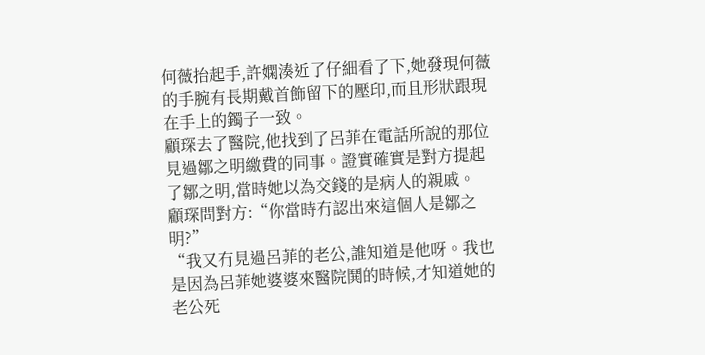何薇抬起手,許嫻湊近了仔細看了下,她發現何薇的手腕有長期戴首飾留下的壓印,而且形狀跟現在手上的鐲子一致。
顧琛去了醫院,他找到了呂菲在電話所說的那位見過鄒之明繳費的同事。證實確實是對方提起了鄒之明,當時她以為交錢的是病人的親戚。
顧琛問對方:“你當時冇認出來這個人是鄒之明?”
“我又冇見過呂菲的老公,誰知道是他呀。我也是因為呂菲她婆婆來醫院鬨的時候,才知道她的老公死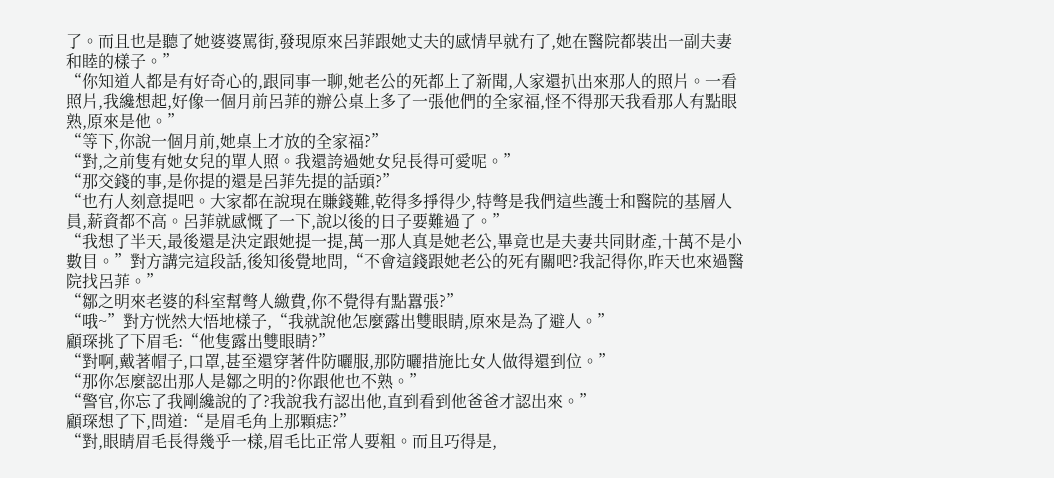了。而且也是聽了她婆婆罵街,發現原來呂菲跟她丈夫的感情早就冇了,她在醫院都裝出一副夫妻和睦的樣子。”
“你知道人都是有好奇心的,跟同事一聊,她老公的死都上了新聞,人家還扒出來那人的照片。一看照片,我纔想起,好像一個月前呂菲的辦公桌上多了一張他們的全家福,怪不得那天我看那人有點眼熟,原來是他。”
“等下,你說一個月前,她桌上才放的全家福?”
“對,之前隻有她女兒的單人照。我還誇過她女兒長得可愛呢。”
“那交錢的事,是你提的還是呂菲先提的話頭?”
“也冇人刻意提吧。大家都在說現在賺錢難,乾得多掙得少,特彆是我們這些護士和醫院的基層人員,薪資都不高。呂菲就感慨了一下,說以後的日子要難過了。”
“我想了半天,最後還是決定跟她提一提,萬一那人真是她老公,畢竟也是夫妻共同財產,十萬不是小數目。”對方講完這段話,後知後覺地問,“不會這錢跟她老公的死有關吧?我記得你,昨天也來過醫院找呂菲。”
“鄒之明來老婆的科室幫彆人繳費,你不覺得有點囂張?”
“哦~”對方恍然大悟地樣子,“我就說他怎麼露出雙眼睛,原來是為了避人。”
顧琛挑了下眉毛:“他隻露出雙眼睛?”
“對啊,戴著帽子,口罩,甚至還穿著件防曬服,那防曬措施比女人做得還到位。”
“那你怎麼認出那人是鄒之明的?你跟他也不熟。”
“警官,你忘了我剛纔說的了?我說我冇認出他,直到看到他爸爸才認出來。”
顧琛想了下,問道:“是眉毛角上那顆痣?”
“對,眼睛眉毛長得幾乎一樣,眉毛比正常人要粗。而且巧得是,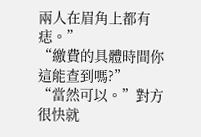兩人在眉角上都有痣。”
“繳費的具體時間你這能查到嗎?”
“當然可以。”對方很快就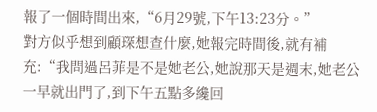報了一個時間出來,“6月29號,下午13:23分。”
對方似乎想到顧琛想查什麼,她報完時間後,就有補充:“我問過呂菲是不是她老公,她說那天是週末,她老公一早就出門了,到下午五點多纔回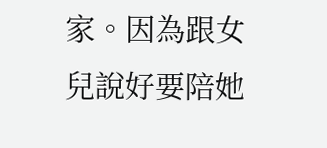家。因為跟女兒說好要陪她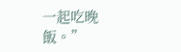一起吃晚飯。”